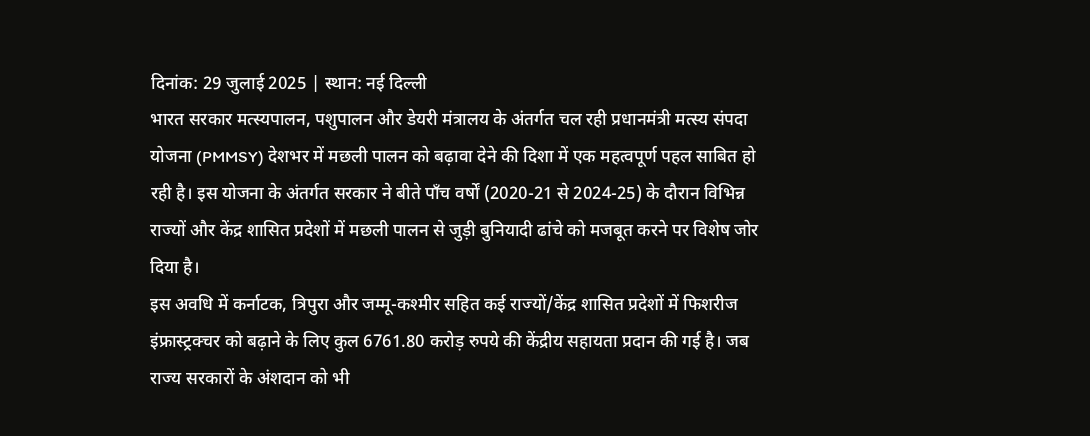दिनांक: 29 जुलाई 2025 | स्थान: नई दिल्ली
भारत सरकार मत्स्यपालन, पशुपालन और डेयरी मंत्रालय के अंतर्गत चल रही प्रधानमंत्री मत्स्य संपदा योजना (PMMSY) देशभर में मछली पालन को बढ़ावा देने की दिशा में एक महत्वपूर्ण पहल साबित हो रही है। इस योजना के अंतर्गत सरकार ने बीते पाँच वर्षों (2020-21 से 2024-25) के दौरान विभिन्न राज्यों और केंद्र शासित प्रदेशों में मछली पालन से जुड़ी बुनियादी ढांचे को मजबूत करने पर विशेष जोर दिया है।
इस अवधि में कर्नाटक, त्रिपुरा और जम्मू-कश्मीर सहित कई राज्यों/केंद्र शासित प्रदेशों में फिशरीज इंफ्रास्ट्रक्चर को बढ़ाने के लिए कुल 6761.80 करोड़ रुपये की केंद्रीय सहायता प्रदान की गई है। जब राज्य सरकारों के अंशदान को भी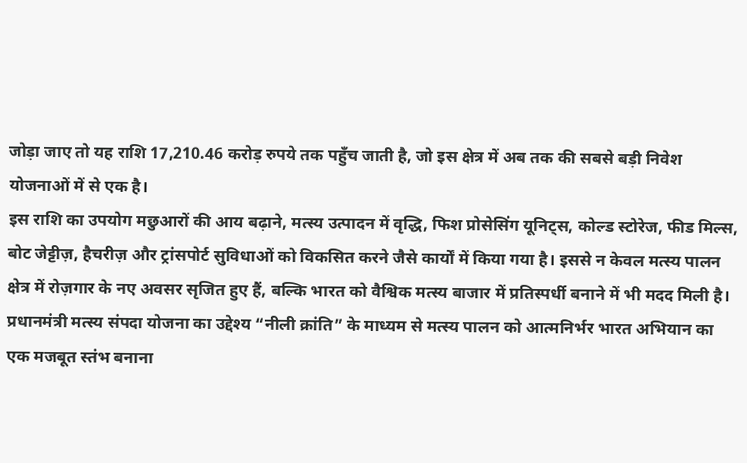जोड़ा जाए तो यह राशि 17,210.46 करोड़ रुपये तक पहुँच जाती है, जो इस क्षेत्र में अब तक की सबसे बड़ी निवेश योजनाओं में से एक है।
इस राशि का उपयोग मछुआरों की आय बढ़ाने, मत्स्य उत्पादन में वृद्धि, फिश प्रोसेसिंग यूनिट्स, कोल्ड स्टोरेज, फीड मिल्स, बोट जेट्टीज़, हैचरीज़ और ट्रांसपोर्ट सुविधाओं को विकसित करने जैसे कार्यों में किया गया है। इससे न केवल मत्स्य पालन क्षेत्र में रोज़गार के नए अवसर सृजित हुए हैं, बल्कि भारत को वैश्विक मत्स्य बाजार में प्रतिस्पर्धी बनाने में भी मदद मिली है।
प्रधानमंत्री मत्स्य संपदा योजना का उद्देश्य “नीली क्रांति” के माध्यम से मत्स्य पालन को आत्मनिर्भर भारत अभियान का एक मजबूत स्तंभ बनाना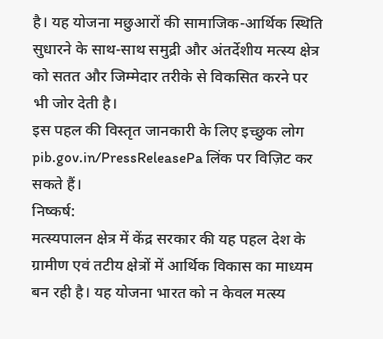है। यह योजना मछुआरों की सामाजिक-आर्थिक स्थिति सुधारने के साथ-साथ समुद्री और अंतर्देशीय मत्स्य क्षेत्र को सतत और जिम्मेदार तरीके से विकसित करने पर भी जोर देती है।
इस पहल की विस्तृत जानकारी के लिए इच्छुक लोग pib.gov.in/PressReleasePa लिंक पर विज़िट कर सकते हैं।
निष्कर्ष:
मत्स्यपालन क्षेत्र में केंद्र सरकार की यह पहल देश के ग्रामीण एवं तटीय क्षेत्रों में आर्थिक विकास का माध्यम बन रही है। यह योजना भारत को न केवल मत्स्य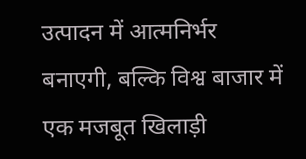उत्पादन में आत्मनिर्भर बनाएगी, बल्कि विश्व बाजार में एक मजबूत खिलाड़ी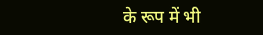के रूप में भी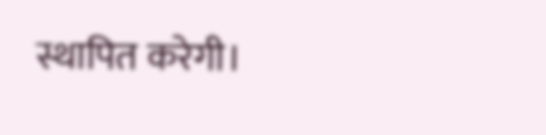स्थापित करेगी।